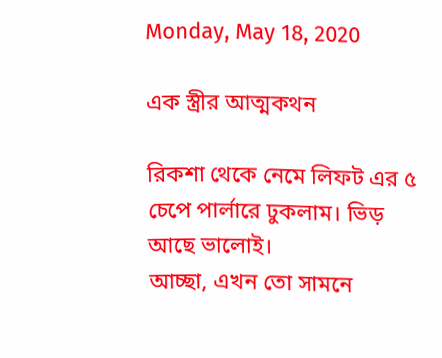Monday, May 18, 2020

এক স্ত্রীর আত্মকথন

রিকশা থেকে নেমে লিফট এর ৫ চেপে পার্লারে ঢুকলাম। ভিড় আছে ভালোই।
আচ্ছা, এখন তো সামনে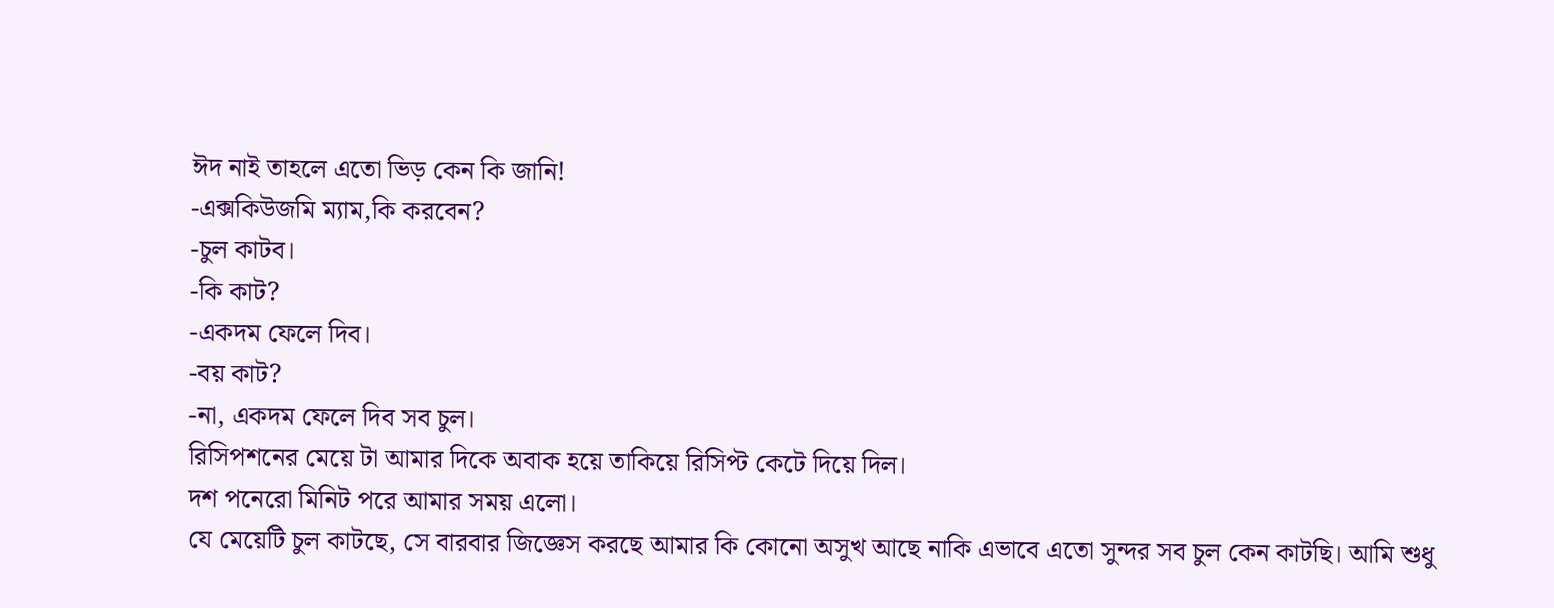ঈদ নাই তাহলে এতো ভিড় কেন কি জানি!
-এক্সকিউজমি ম্যাম,কি করবেন?
-চুল কাটব।
-কি কাট?
-একদম ফেলে দিব।
-বয় কাট?
-না, একদম ফেলে দিব সব চুল।
রিসিপশনের মেয়ে টা আমার দিকে অবাক হয়ে তাকিয়ে রিসিপ্ট কেটে দিয়ে দিল।
দশ পনেরো মিনিট পরে আমার সময় এলো।
যে মেয়েটি চুল কাটছে, সে বারবার জিজ্ঞেস করছে আমার কি কোনো অসুখ আছে নাকি এভাবে এতো সুন্দর সব চুল কেন কাটছি। আমি শুধু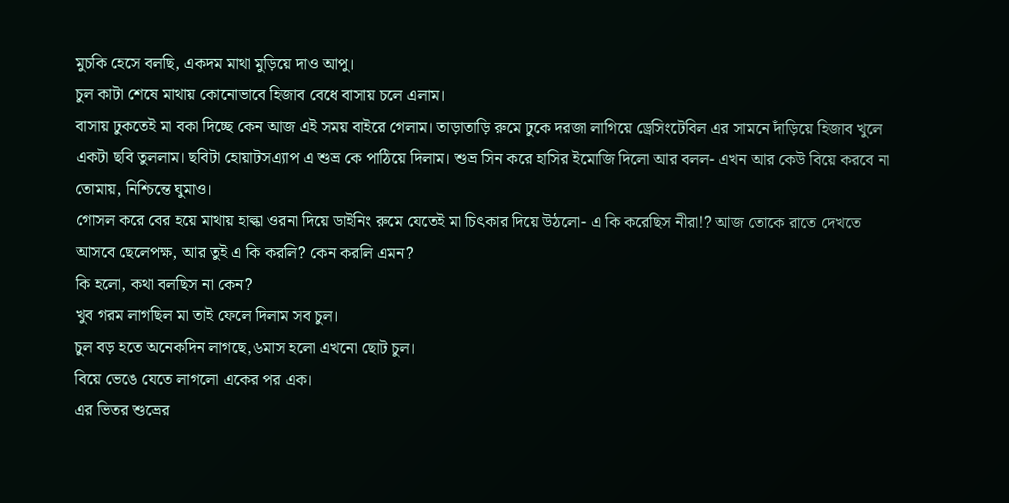মুচকি হেসে বলছি, একদম মাথা মুড়িয়ে দাও আপু।
চুল কাটা শেষে মাথায় কোনোভাবে হিজাব বেধে বাসায় চলে এলাম।
বাসায় ঢুকতেই মা বকা দিচ্ছে কেন আজ এই সময় বাইরে গেলাম। তাড়াতাড়ি রুমে ঢুকে দরজা লাগিয়ে ড্রেসিংটেবিল এর সামনে দাঁড়িয়ে হিজাব খুলে একটা ছবি তুললাম। ছবিটা হোয়াটসএ‌্যাপ এ শুভ্র কে পাঠিয়ে দিলাম। শুভ্র সিন করে হাসির ইমোজি দিলো আর বলল- এখন আর কেউ বিয়ে করবে না তোমায়, নিশ্চিন্তে ঘুমাও।
গোসল করে বের হয়ে মাথায় হাল্কা ওরনা দিয়ে ডাইনিং রুমে যেতেই মা চিৎকার দিয়ে উঠলো- এ কি করেছিস নীরা!? আজ তোকে রাতে দেখতে আসবে ছেলেপক্ষ, আর তুই এ কি করলি? কেন করলি এমন?
কি হলো, কথা বলছিস না কেন?
খুব গরম লাগছিল মা তাই ফেলে দিলাম সব চুল।
চুল বড় হতে অনেকদিন লাগছে,৬মাস হলো এখনো ছোট চুল।
বিয়ে ভেঙে যেতে লাগলো একের পর এক।
এর ভিতর শুভ্রের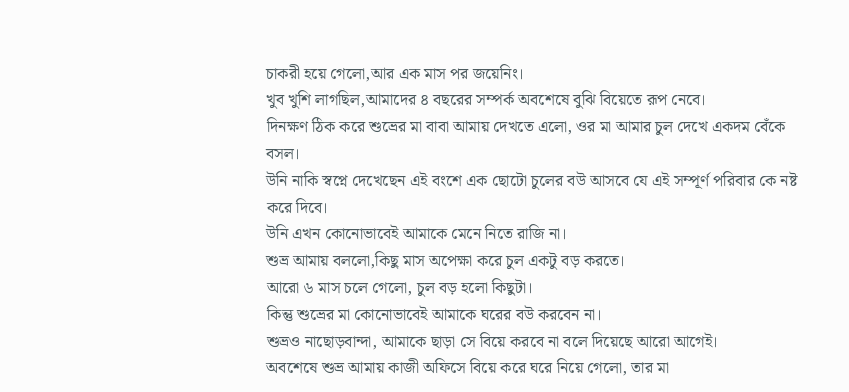চাকরী হয়ে গেলো,আর এক মাস পর জয়েনিং।
খুব খুশি লাগছিল,আমাদের ৪ বছরের সম্পর্ক অবশেষে বুঝি বিয়েতে রূপ নেবে।
দিনক্ষণ ঠিক করে শুভ্রের মা বাবা আমায় দেখতে এলো, ওর মা আমার চুল দেখে একদম বেঁকে বসল।
উনি নাকি স্বপ্নে দেখেছেন এই বংশে এক ছোটো চুলের বউ আসবে যে এই সম্পূর্ণ পরিবার কে নষ্ট করে দিবে।
উনি এখন কোনোভাবেই আমাকে মেনে নিতে রাজি না।
শুভ্র আমায় বললো,কিছু মাস অপেক্ষা করে চুল একটু বড় করতে।
আরো ৬ মাস চলে গেলো, চুল বড় হলো কিছুটা।
কিন্তু শুভ্রের মা কোনোভাবেই আমাকে ঘরের বউ করবেন না।
শুভ্রও নাছোড়বান্দা, আমাকে ছাড়া সে বিয়ে করবে না বলে দিয়েছে আরো আগেই।
অবশেষে শুভ্র আমায় কাজী অফিসে বিয়ে করে ঘরে নিয়ে গেলো, তার মা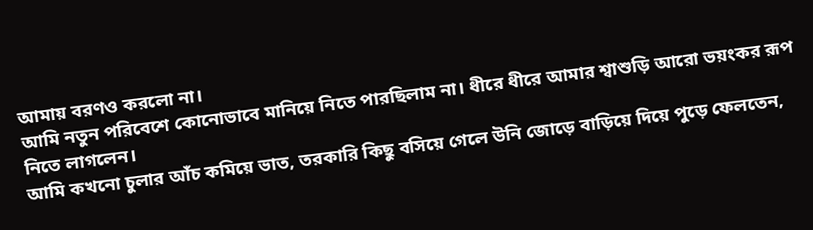আমায় বরণও করলো না।
আমি নতুন পরিবেশে কোনোভাবে মানিয়ে নিতে পারছিলাম না। ধীরে ধীরে আমার শ্বাশুড়ি আরো ভয়ংকর রূপ নিতে লাগলেন।
আমি কখনো চুলার আঁচ কমিয়ে ভাত, তরকারি কিছু বসিয়ে গেলে উনি জোড়ে বাড়িয়ে দিয়ে পুড়ে ফেলতেন,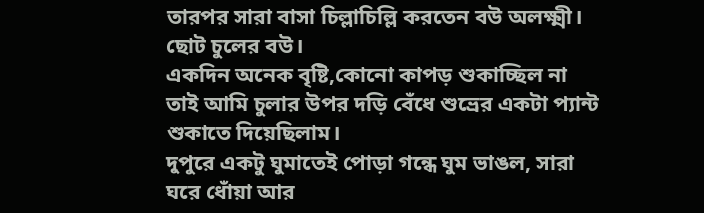তারপর সারা বাসা চিল্লাচিল্লি করতেন বউ অলক্ষ্মী। ছোট চুলের বউ।
একদিন অনেক বৃষ্টি,কোনো কাপড় শুকাচ্ছিল না তাই আমি চুলার উপর দড়ি বেঁধে শুভ্রের একটা প্যান্ট শুকাতে দিয়েছিলাম।
দুপুরে একটু ঘুমাতেই পোড়া গন্ধে ঘুম ভাঙল, সারা ঘরে ধোঁয়া আর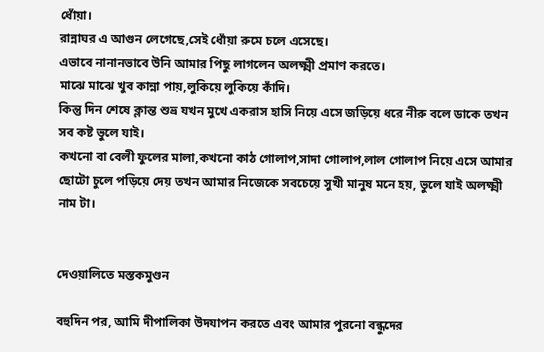ধোঁয়া।
রান্নাঘর এ আগুন লেগেছে,সেই ধোঁয়া রুমে চলে এসেছে।
এভাবে নানানভাবে উনি আমার পিছু লাগলেন অলক্ষ্মী প্রমাণ করতে।
মাঝে মাঝে খুব কান্না পায়,লুকিয়ে লুকিয়ে কাঁদি।
কিন্তু দিন শেষে ক্লান্ত শুভ্র যখন মুখে একরাস হাসি নিয়ে এসে জড়িয়ে ধরে নীরু বলে ডাকে তখন সব কষ্ট ভুলে যাই।
কখনো বা বেলী ফুলের মালা,কখনো কাঠ গোলাপ,সাদা গোলাপ,লাল গোলাপ নিয়ে এসে আমার ছোটো চুলে পড়িয়ে দেয় তখন আমার নিজেকে সবচেয়ে সুখী মানুষ মনে হয়, ভুলে যাই অলক্ষ্মী নাম টা।


দেওয়ালিতে মস্তকমুণ্ডন

বহুদিন পর, আমি দীপালিকা উদযাপন করতে এবং আমার পুরনো বন্ধুদের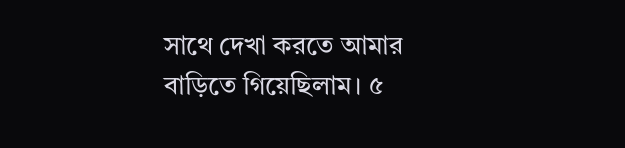সাথে দেখা করতে আমার বাড়িতে গিয়েছিলাম। ৫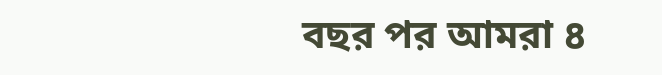বছর পর আমরা ৪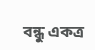বন্ধু একত্র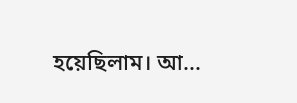হয়েছিলাম। আ...